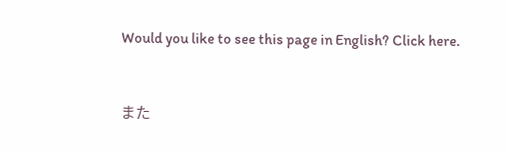Would you like to see this page in English? Click here.


また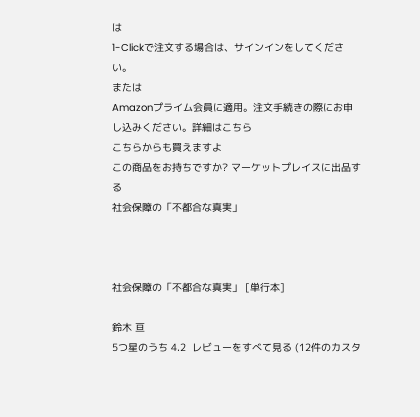は
1-Clickで注文する場合は、サインインをしてください。
または
Amazonプライム会員に適用。注文手続きの際にお申し込みください。詳細はこちら
こちらからも買えますよ
この商品をお持ちですか? マーケットプレイスに出品する
社会保障の「不都合な真実」



社会保障の「不都合な真実」 [単行本]

鈴木 亘
5つ星のうち 4.2  レビューをすべて見る (12件のカスタ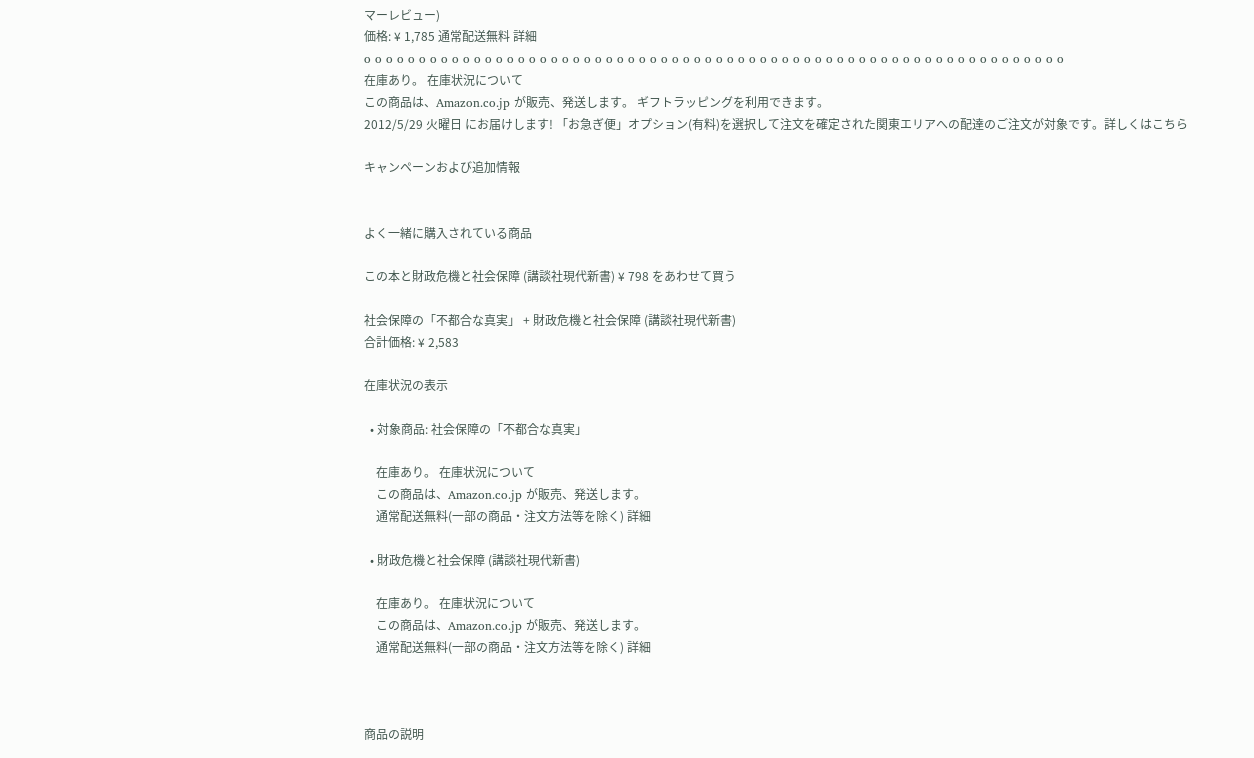マーレビュー)
価格: ¥ 1,785 通常配送無料 詳細
o o o o o o o o o o o o o o o o o o o o o o o o o o o o o o o o o o o o o o o o o o o o o o o o o o o o o o o o o o o o o o o o
在庫あり。 在庫状況について
この商品は、Amazon.co.jp が販売、発送します。 ギフトラッピングを利用できます。
2012/5/29 火曜日 にお届けします! 「お急ぎ便」オプション(有料)を選択して注文を確定された関東エリアへの配達のご注文が対象です。詳しくはこちら

キャンペーンおよび追加情報


よく一緒に購入されている商品

この本と財政危機と社会保障 (講談社現代新書) ¥ 798 をあわせて買う

社会保障の「不都合な真実」 + 財政危機と社会保障 (講談社現代新書)
合計価格: ¥ 2,583

在庫状況の表示

  • 対象商品: 社会保障の「不都合な真実」

    在庫あり。 在庫状況について
    この商品は、Amazon.co.jp が販売、発送します。
    通常配送無料(一部の商品・注文方法等を除く) 詳細

  • 財政危機と社会保障 (講談社現代新書)

    在庫あり。 在庫状況について
    この商品は、Amazon.co.jp が販売、発送します。
    通常配送無料(一部の商品・注文方法等を除く) 詳細



商品の説明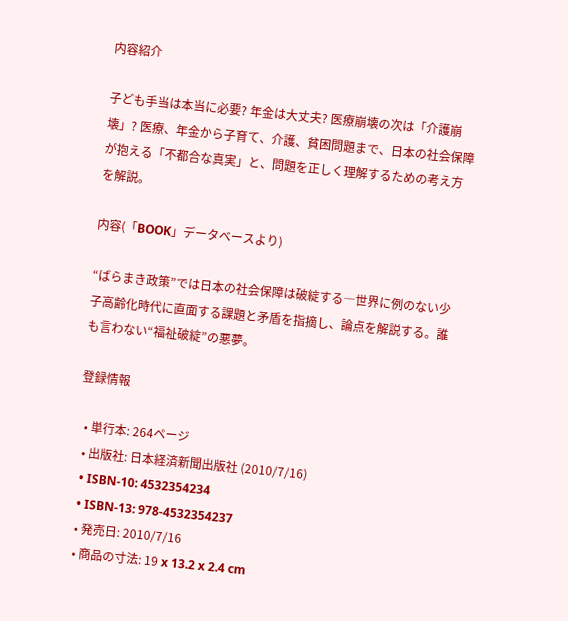内容紹介

子ども手当は本当に必要? 年金は大丈夫? 医療崩壊の次は「介護崩壊」? 医療、年金から子育て、介護、貧困問題まで、日本の社会保障が抱える「不都合な真実」と、問題を正しく理解するための考え方を解説。

内容(「BOOK」データベースより)

“ばらまき政策”では日本の社会保障は破綻する―世界に例のない少子高齢化時代に直面する課題と矛盾を指摘し、論点を解説する。誰も言わない“福祉破綻”の悪夢。

登録情報

  • 単行本: 264ページ
  • 出版社: 日本経済新聞出版社 (2010/7/16)
  • ISBN-10: 4532354234
  • ISBN-13: 978-4532354237
  • 発売日: 2010/7/16
  • 商品の寸法: 19 x 13.2 x 2.4 cm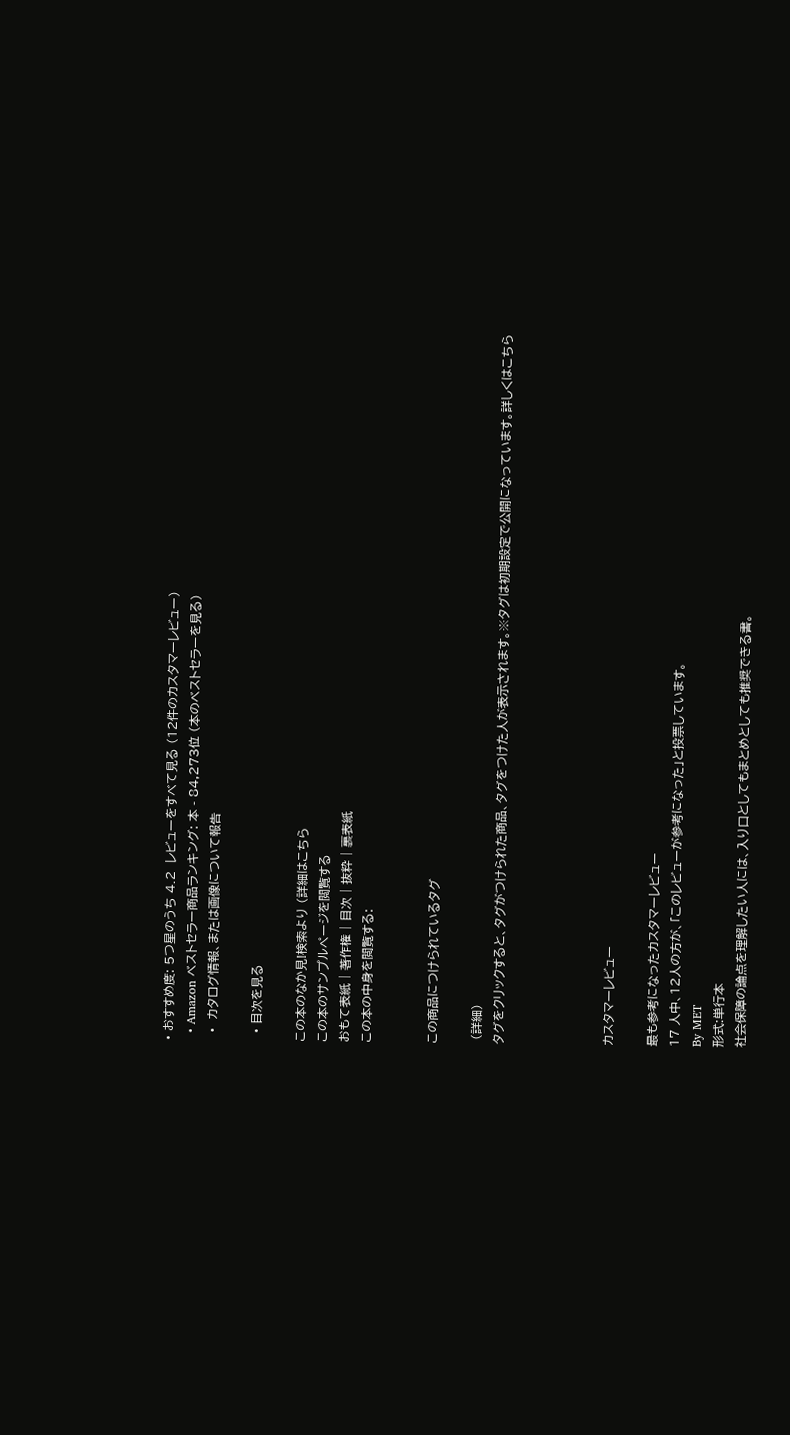• おすすめ度: 5つ星のうち 4.2  レビューをすべて見る (12件のカスタマーレビュー)
  • Amazon ベストセラー商品ランキング: 本 - 84,273位 (本のベストセラーを見る)
  •  カタログ情報、または画像について報告

  • 目次を見る

この本のなか見!検索より (詳細はこちら
この本のサンプルページを閲覧する
おもて表紙 | 著作権 | 目次 | 抜粋 | 裏表紙
この本の中身を閲覧する:


この商品につけられているタグ

 (詳細)
タグをクリックすると、タグがつけられた商品、タグをつけた人が表示されます。※タグは初期設定で公開になっています。詳しくはこちら




カスタマーレビュー

最も参考になったカスタマーレビュー
17 人中、12人の方が、「このレビューが参考になった」と投票しています。
By MET
形式:単行本
社会保障の論点を理解したい人には、入り口としてもまとめとしても推奨できる書。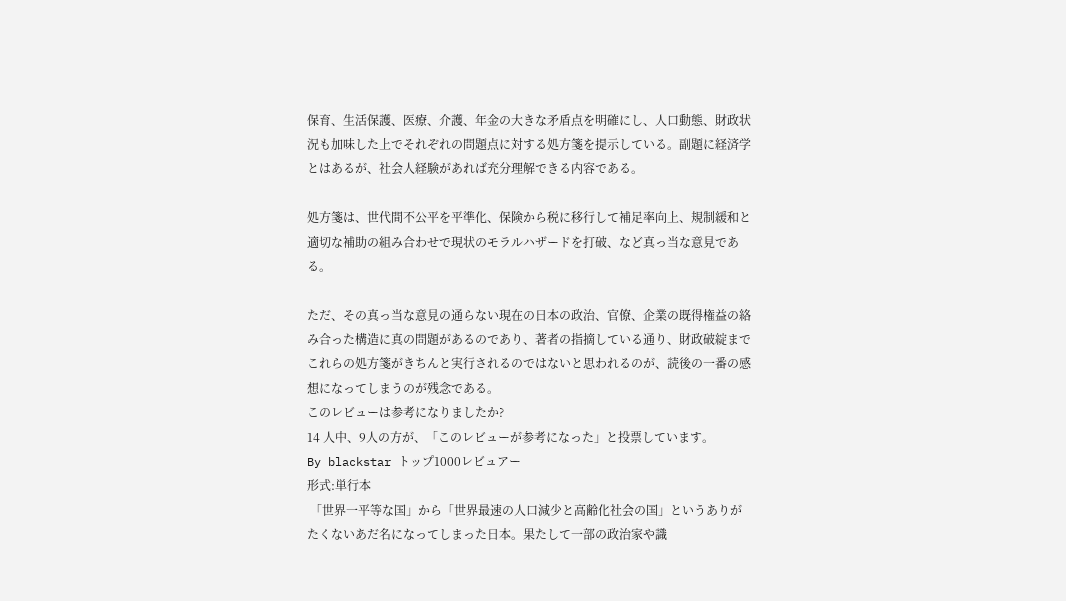保育、生活保護、医療、介護、年金の大きな矛盾点を明確にし、人口動態、財政状況も加味した上でそれぞれの問題点に対する処方箋を提示している。副題に経済学とはあるが、社会人経験があれば充分理解できる内容である。

処方箋は、世代間不公平を平準化、保険から税に移行して補足率向上、規制緩和と適切な補助の組み合わせで現状のモラルハザードを打破、など真っ当な意見である。

ただ、その真っ当な意見の通らない現在の日本の政治、官僚、企業の既得権益の絡み合った構造に真の問題があるのであり、著者の指摘している通り、財政破綻までこれらの処方箋がきちんと実行されるのではないと思われるのが、読後の一番の感想になってしまうのが残念である。
このレビューは参考になりましたか?
14 人中、9人の方が、「このレビューが参考になった」と投票しています。
By blackstar トップ1000レビュアー
形式:単行本
 「世界一平等な国」から「世界最速の人口減少と高齢化社会の国」というありがたくないあだ名になってしまった日本。果たして一部の政治家や識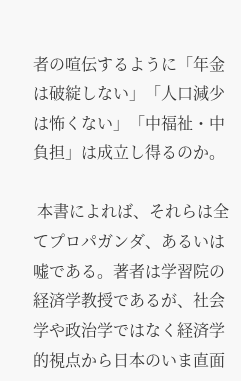者の喧伝するように「年金は破綻しない」「人口減少は怖くない」「中福祉・中負担」は成立し得るのか。

 本書によれば、それらは全てプロパガンダ、あるいは嘘である。著者は学習院の経済学教授であるが、社会学や政治学ではなく経済学的視点から日本のいま直面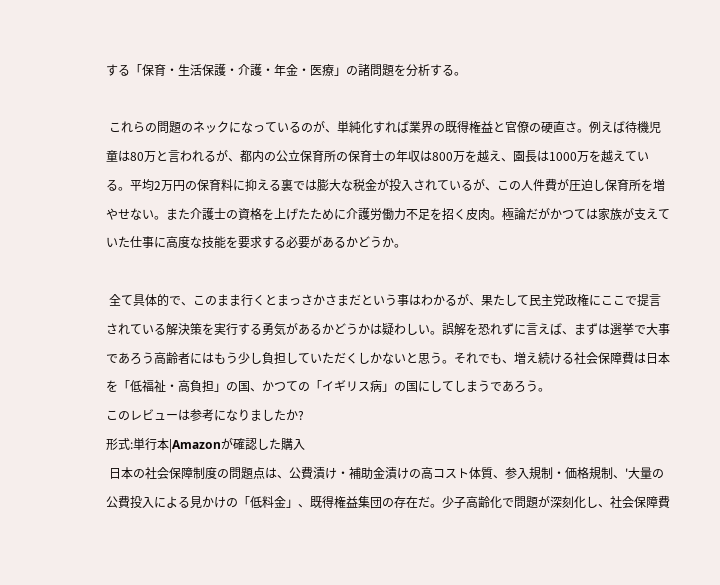する「保育・生活保護・介護・年金・医療」の諸問題を分析する。

 これらの問題のネックになっているのが、単純化すれば業界の既得権益と官僚の硬直さ。例えば待機児童は80万と言われるが、都内の公立保育所の保育士の年収は800万を越え、園長は1000万を越えている。平均2万円の保育料に抑える裏では膨大な税金が投入されているが、この人件費が圧迫し保育所を増やせない。また介護士の資格を上げたために介護労働力不足を招く皮肉。極論だがかつては家族が支えていた仕事に高度な技能を要求する必要があるかどうか。

 全て具体的で、このまま行くとまっさかさまだという事はわかるが、果たして民主党政権にここで提言されている解決策を実行する勇気があるかどうかは疑わしい。誤解を恐れずに言えば、まずは選挙で大事であろう高齢者にはもう少し負担していただくしかないと思う。それでも、増え続ける社会保障費は日本を「低福祉・高負担」の国、かつての「イギリス病」の国にしてしまうであろう。
このレビューは参考になりましたか?
形式:単行本|Amazonが確認した購入
 日本の社会保障制度の問題点は、公費漬け・補助金漬けの高コスト体質、参入規制・価格規制、'大量の公費投入による見かけの「低料金」、既得権益集団の存在だ。少子高齢化で問題が深刻化し、社会保障費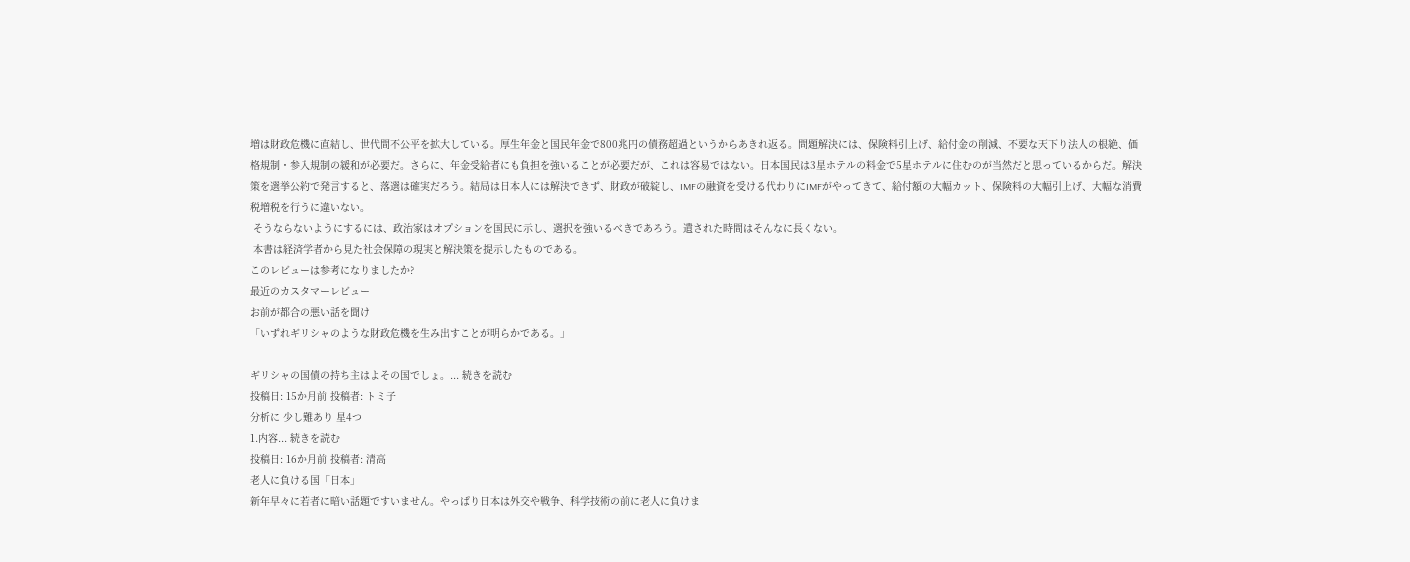増は財政危機に直結し、世代間不公平を拡大している。厚生年金と国民年金で800兆円の債務超過というからあきれ返る。問題解決には、保険料引上げ、給付金の削減、不要な天下り法人の根絶、価格規制・参入規制の緩和が必要だ。さらに、年金受給者にも負担を強いることが必要だが、これは容易ではない。日本国民は3星ホテルの料金で5星ホテルに住むのが当然だと思っているからだ。解決策を選挙公約で発言すると、落選は確実だろう。結局は日本人には解決できず、財政が破綻し、IMFの融資を受ける代わりにIMFがやってきて、給付額の大幅カット、保険料の大幅引上げ、大幅な消費税増税を行うに違いない。
 そうならないようにするには、政治家はオプションを国民に示し、選択を強いるべきであろう。遺された時間はそんなに長くない。
 本書は経済学者から見た社会保障の現実と解決策を提示したものである。
このレビューは参考になりましたか?
最近のカスタマーレビュー
お前が都合の悪い話を聞け
「いずれギリシャのような財政危機を生み出すことが明らかである。」

ギリシャの国債の持ち主はよその国でしょ。... 続きを読む
投稿日: 15か月前 投稿者: トミ子
分析に 少し難あり 星4つ
1.内容... 続きを読む
投稿日: 16か月前 投稿者: 清高
老人に負ける国「日本」
新年早々に若者に暗い話題ですいません。やっぱり日本は外交や戦争、科学技術の前に老人に負けま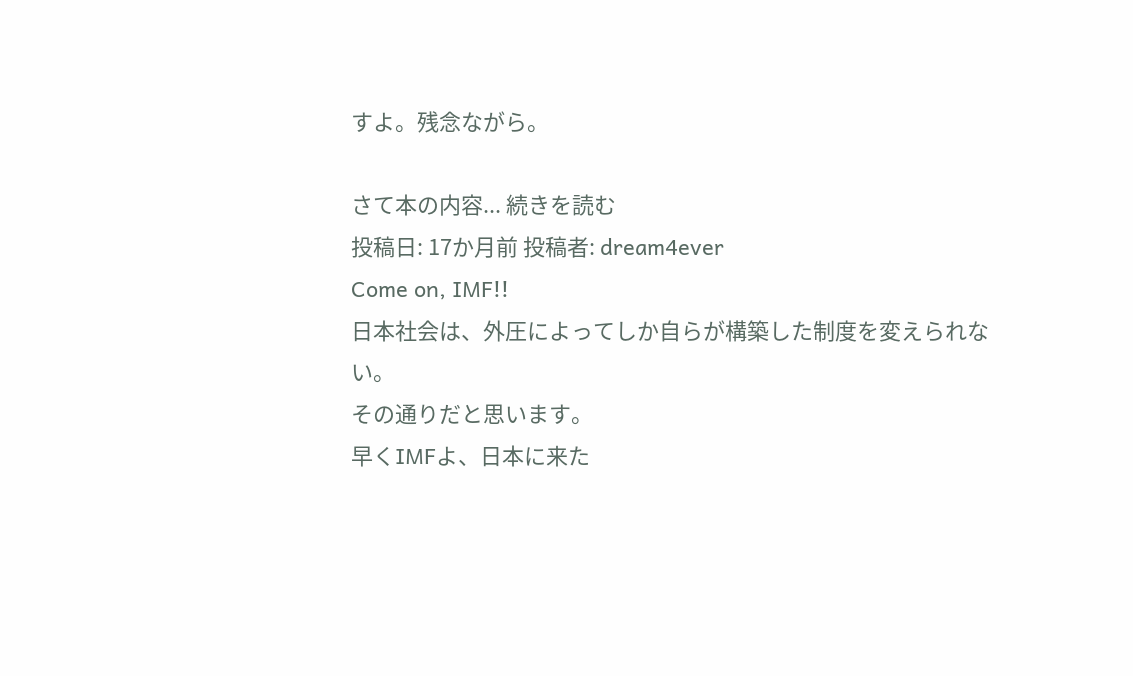すよ。残念ながら。

さて本の内容... 続きを読む
投稿日: 17か月前 投稿者: dream4ever
Come on, IMF!!
日本社会は、外圧によってしか自らが構築した制度を変えられない。
その通りだと思います。
早くIMFよ、日本に来た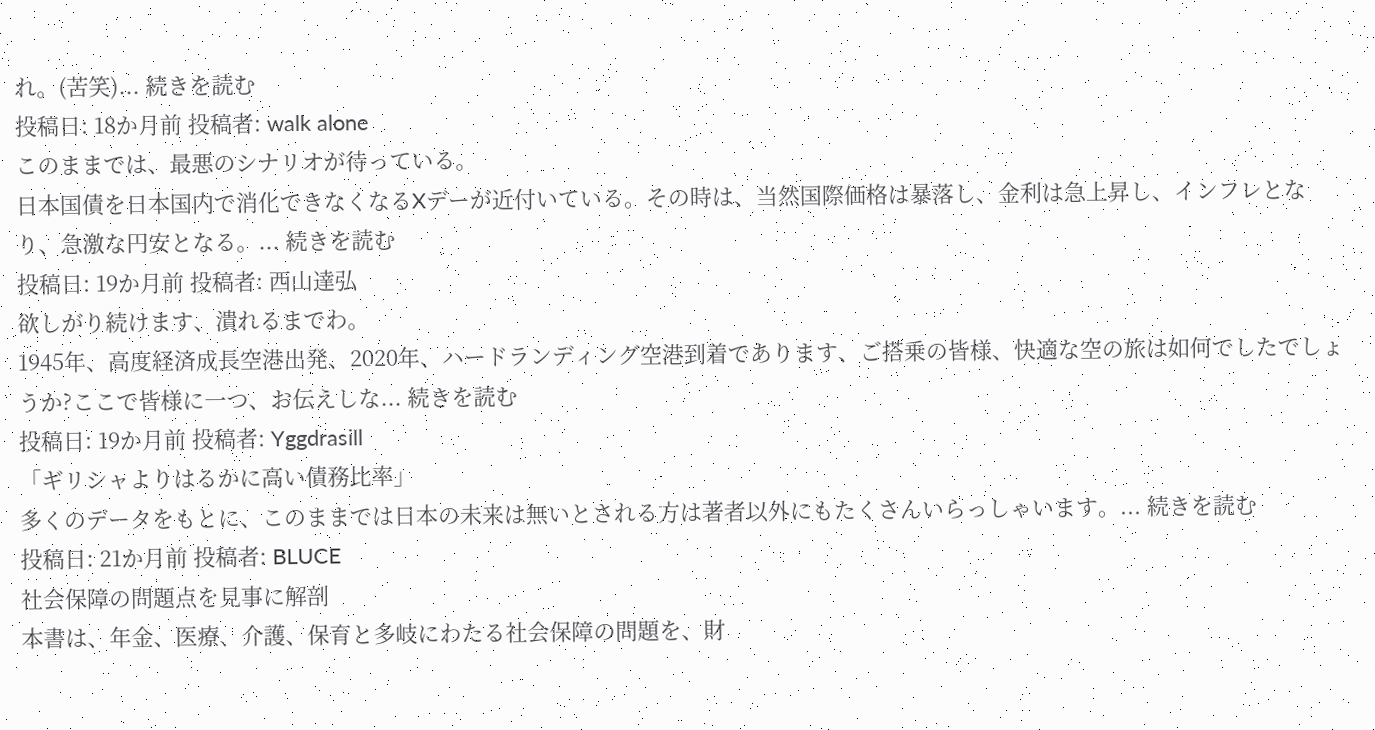れ。(苦笑)... 続きを読む
投稿日: 18か月前 投稿者: walk alone
このままでは、最悪のシナリオが待っている。
日本国債を日本国内で消化できなくなるXデーが近付いている。その時は、当然国際価格は暴落し、金利は急上昇し、インフレとなり、急激な円安となる。... 続きを読む
投稿日: 19か月前 投稿者: 西山達弘
欲しがり続けます、潰れるまでわ。
1945年、高度経済成長空港出発、2020年、ハードランディング空港到着であります、ご搭乗の皆様、快適な空の旅は如何でしたでしょうか?ここで皆様に一つ、お伝えしな... 続きを読む
投稿日: 19か月前 投稿者: Yggdrasill
「ギリシャよりはるかに高い債務比率」
多くのデータをもとに、このままでは日本の未来は無いとされる方は著者以外にもたくさんいらっしゃいます。... 続きを読む
投稿日: 21か月前 投稿者: BLUCE
社会保障の問題点を見事に解剖
本書は、年金、医療、介護、保育と多岐にわたる社会保障の問題を、財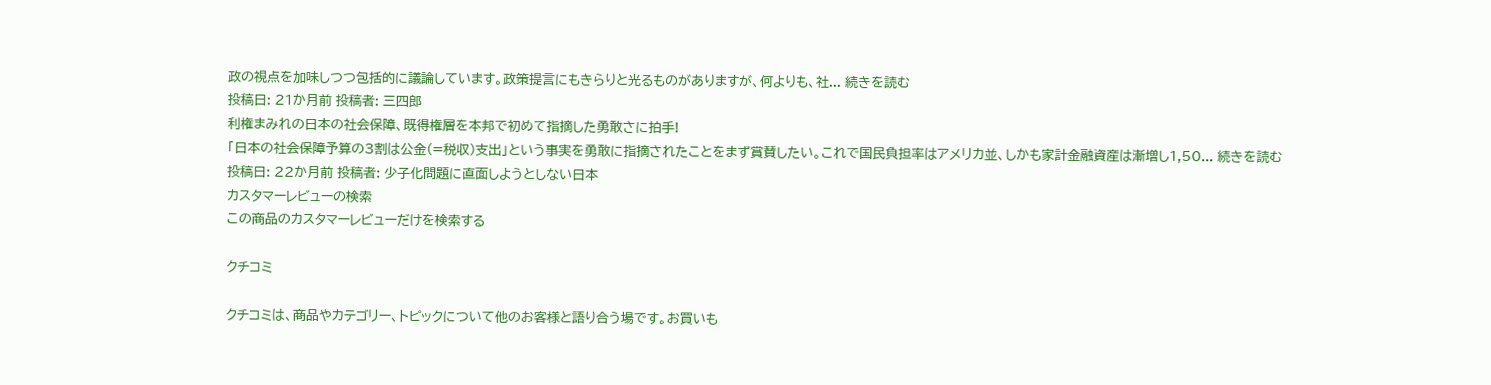政の視点を加味しつつ包括的に議論しています。政策提言にもきらりと光るものがありますが、何よりも、社... 続きを読む
投稿日: 21か月前 投稿者: 三四郎
利権まみれの日本の社会保障、既得権層を本邦で初めて指摘した勇敢さに拍手!
「日本の社会保障予算の3割は公金(=税収)支出」という事実を勇敢に指摘されたことをまず賞賛したい。これで国民負担率はアメリカ並、しかも家計金融資産は漸増し1,50... 続きを読む
投稿日: 22か月前 投稿者: 少子化問題に直面しようとしない日本
カスタマーレビューの検索
この商品のカスタマーレビューだけを検索する

クチコミ

クチコミは、商品やカテゴリー、トピックについて他のお客様と語り合う場です。お買いも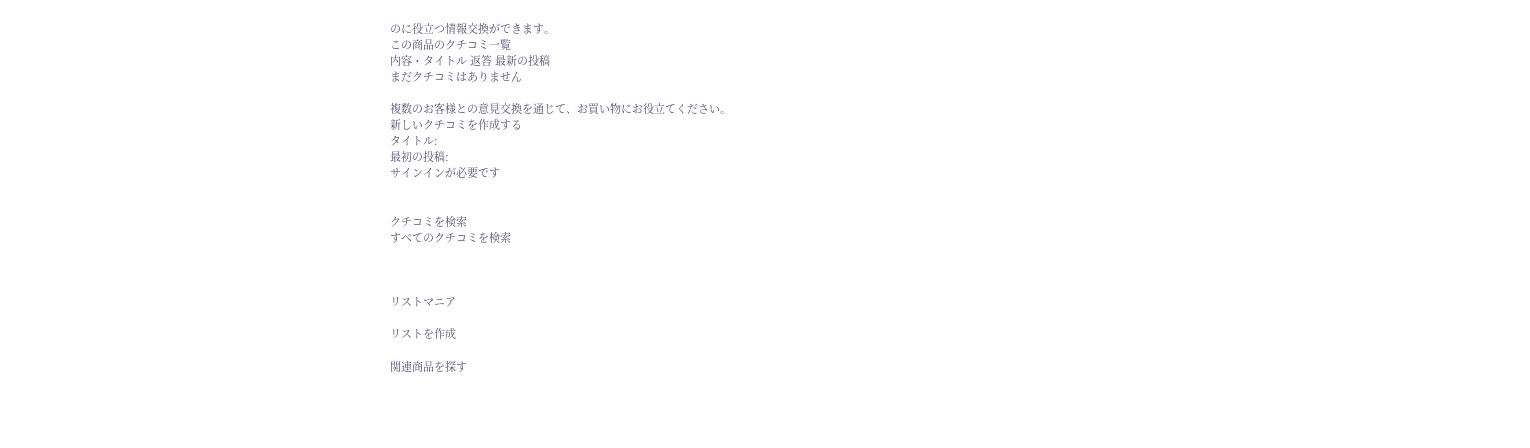のに役立つ情報交換ができます。
この商品のクチコミ一覧
内容・タイトル 返答 最新の投稿
まだクチコミはありません

複数のお客様との意見交換を通じて、お買い物にお役立てください。
新しいクチコミを作成する
タイトル:
最初の投稿:
サインインが必要です


クチコミを検索
すべてのクチコミを検索



リストマニア

リストを作成

関連商品を探す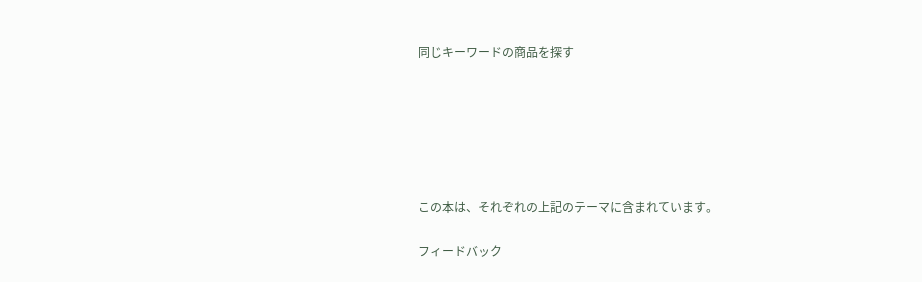同じキーワードの商品を探す






この本は、それぞれの上記のテーマに含まれています。

フィードバック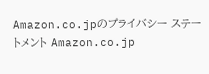Amazon.co.jpのプライバシー ステートメント Amazon.co.jp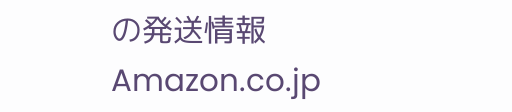の発送情報 Amazon.co.jp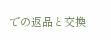での返品と交換